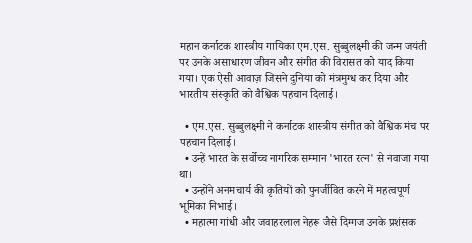महान कर्नाटक शास्त्रीय गायिका एम.एस. सुब्बुलक्ष्मी की जन्म जयंती पर उनके असाधारण जीवन और संगीत की विरासत को याद किया गया। एक ऐसी आवाज़ जिसने दुनिया को मंत्रमुग्ध कर दिया और भारतीय संस्कृति को वैश्विक पहचान दिलाई।

  • एम.एस. सुब्बुलक्ष्मी ने कर्नाटक शास्त्रीय संगीत को वैश्विक मंच पर पहचान दिलाई।
  • उन्हें भारत के सर्वोच्च नागरिक सम्मान 'भारत रत्न' से नवाजा गया था।
  • उन्होंने अनमचार्य की कृतियों को पुनर्जीवित करने में महत्वपूर्ण भूमिका निभाई।
  • महात्मा गांधी और जवाहरलाल नेहरू जैसे दिग्गज उनके प्रशंसक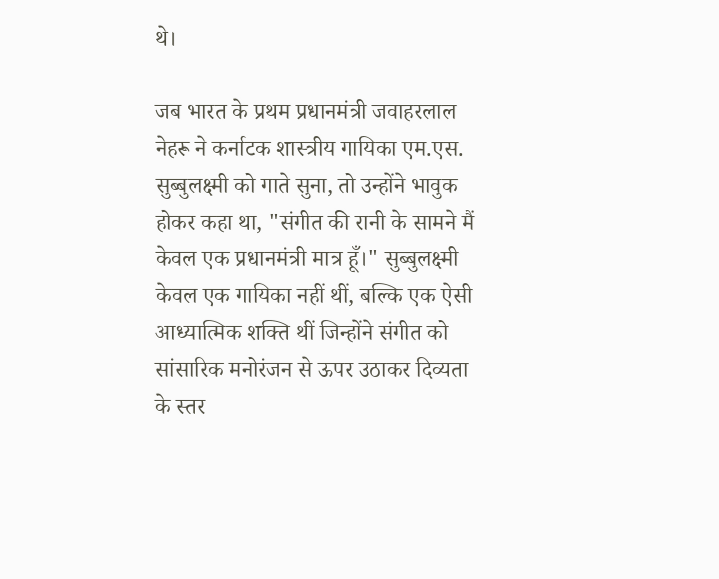थे।

जब भारत के प्रथम प्रधानमंत्री जवाहरलाल नेहरू ने कर्नाटक शास्त्रीय गायिका एम.एस. सुब्बुलक्ष्मी को गाते सुना, तो उन्होंने भावुक होकर कहा था, "संगीत की रानी के सामने मैं केवल एक प्रधानमंत्री मात्र हूँ।" सुब्बुलक्ष्मी केवल एक गायिका नहीं थीं, बल्कि एक ऐसी आध्यात्मिक शक्ति थीं जिन्होंने संगीत को सांसारिक मनोरंजन से ऊपर उठाकर दिव्यता के स्तर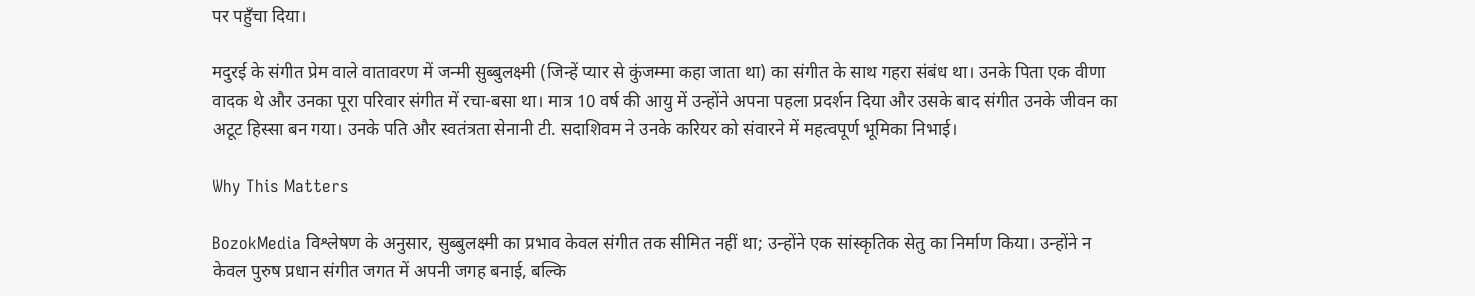पर पहुँचा दिया।

मदुरई के संगीत प्रेम वाले वातावरण में जन्मी सुब्बुलक्ष्मी (जिन्हें प्यार से कुंजम्मा कहा जाता था) का संगीत के साथ गहरा संबंध था। उनके पिता एक वीणा वादक थे और उनका पूरा परिवार संगीत में रचा-बसा था। मात्र 10 वर्ष की आयु में उन्होंने अपना पहला प्रदर्शन दिया और उसके बाद संगीत उनके जीवन का अटूट हिस्सा बन गया। उनके पति और स्वतंत्रता सेनानी टी. सदाशिवम ने उनके करियर को संवारने में महत्वपूर्ण भूमिका निभाई।

Why This Matters

BozokMedia विश्लेषण के अनुसार, सुब्बुलक्ष्मी का प्रभाव केवल संगीत तक सीमित नहीं था; उन्होंने एक सांस्कृतिक सेतु का निर्माण किया। उन्होंने न केवल पुरुष प्रधान संगीत जगत में अपनी जगह बनाई, बल्कि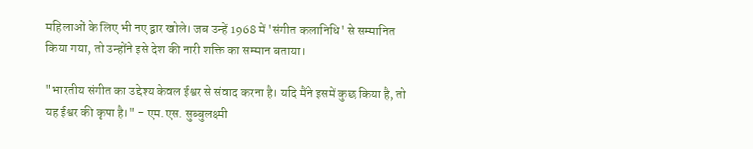महिलाओं के लिए भी नए द्वार खोले। जब उन्हें 1968 में 'संगीत कलानिधि' से सम्मानित किया गया, तो उन्होंने इसे देश की नारी शक्ति का सम्मान बताया।

"भारतीय संगीत का उद्देश्य केवल ईश्वर से संवाद करना है। यदि मैंने इसमें कुछ किया है, तो यह ईश्वर की कृपा है।" - एम.एस. सुब्बुलक्ष्मी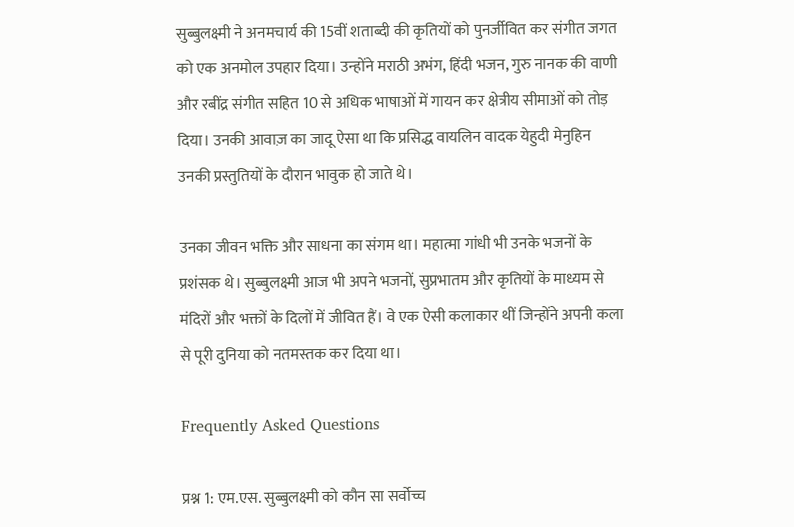सुब्बुलक्ष्मी ने अनमचार्य की 15वीं शताब्दी की कृतियों को पुनर्जीवित कर संगीत जगत को एक अनमोल उपहार दिया। उन्होंने मराठी अभंग, हिंदी भजन, गुरु नानक की वाणी और रबींद्र संगीत सहित 10 से अधिक भाषाओं में गायन कर क्षेत्रीय सीमाओं को तोड़ दिया। उनकी आवाज़ का जादू ऐसा था कि प्रसिद्ध वायलिन वादक येहुदी मेनुहिन उनकी प्रस्तुतियों के दौरान भावुक हो जाते थे।

उनका जीवन भक्ति और साधना का संगम था। महात्मा गांधी भी उनके भजनों के प्रशंसक थे। सुब्बुलक्ष्मी आज भी अपने भजनों, सुप्रभातम और कृतियों के माध्यम से मंदिरों और भक्तों के दिलों में जीवित हैं। वे एक ऐसी कलाकार थीं जिन्होंने अपनी कला से पूरी दुनिया को नतमस्तक कर दिया था।

Frequently Asked Questions

प्रश्न 1: एम.एस. सुब्बुलक्ष्मी को कौन सा सर्वोच्च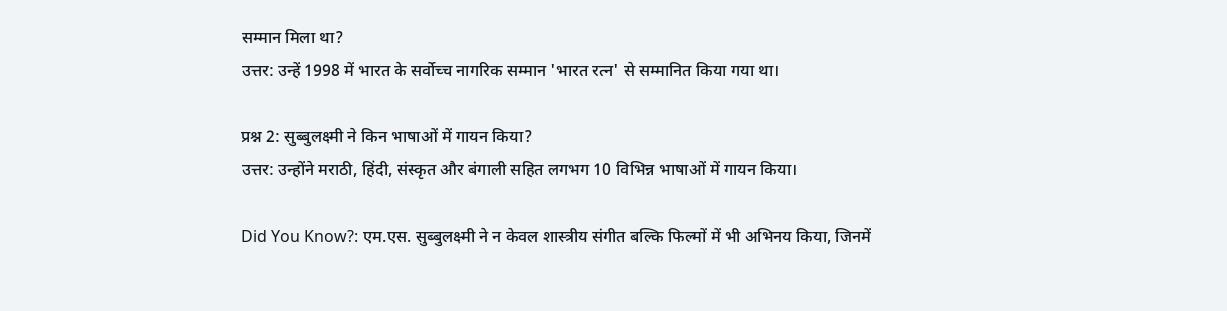सम्मान मिला था?
उत्तर: उन्हें 1998 में भारत के सर्वोच्च नागरिक सम्मान 'भारत रत्न' से सम्मानित किया गया था।

प्रश्न 2: सुब्बुलक्ष्मी ने किन भाषाओं में गायन किया?
उत्तर: उन्होंने मराठी, हिंदी, संस्कृत और बंगाली सहित लगभग 10 विभिन्न भाषाओं में गायन किया।

Did You Know?: एम.एस. सुब्बुलक्ष्मी ने न केवल शास्त्रीय संगीत बल्कि फिल्मों में भी अभिनय किया, जिनमें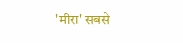'मीरा' सबसे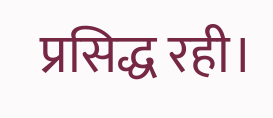प्रसिद्ध रही।